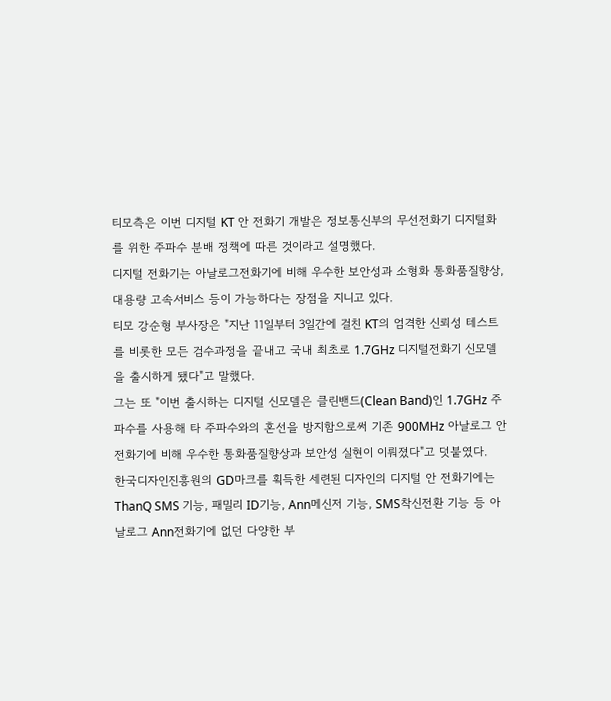티모측은 이번 디지털 KT 안 전화기 개발은 정보통신부의 무선전화기 디지털화를 위한 주파수 분배 정책에 따른 것이라고 설명했다.
디지털 전화기는 아날로그전화기에 비해 우수한 보안성과 소형화 통화품질향상, 대용량 고속서비스 등이 가능하다는 장점을 지니고 있다.
티모 강순형 부사장은 "지난 11일부터 3일간에 걸친 KT의 엄격한 신뢰성 테스트를 비롯한 모든 검수과정을 끝내고 국내 최초로 1.7GHz 디지털전화기 신모델을 출시하게 됐다"고 말했다.
그는 또 "이번 출시하는 디지털 신모델은 클린밴드(Clean Band)인 1.7GHz 주파수를 사용해 타 주파수와의 혼선을 방지함으로써 기존 900MHz 아날로그 안 전화기에 비해 우수한 통화품질향상과 보안성 실현이 이뤄졌다"고 덧붙였다.
한국디자인진흥원의 GD마크를 획득한 세련된 디자인의 디지털 안 전화기에는 ThanQ SMS 기능, 패밀리 ID기능, Ann메신저 기능, SMS착신전환 기능 등 아날로그 Ann전화기에 없던 다양한 부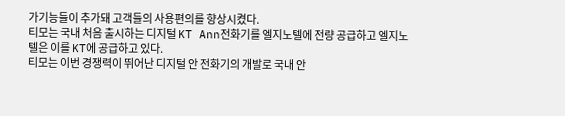가기능들이 추가돼 고객들의 사용편의를 향상시켰다.
티모는 국내 처음 출시하는 디지털 KT Ann전화기를 엘지노텔에 전량 공급하고 엘지노텔은 이를 KT에 공급하고 있다.
티모는 이번 경쟁력이 뛰어난 디지털 안 전화기의 개발로 국내 안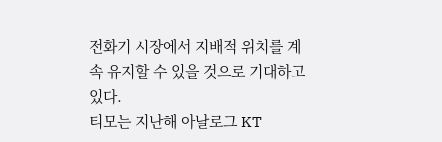전화기 시장에서 지배적 위치를 계속 유지할 수 있을 것으로 기대하고 있다.
티모는 지난해 아날로그 KT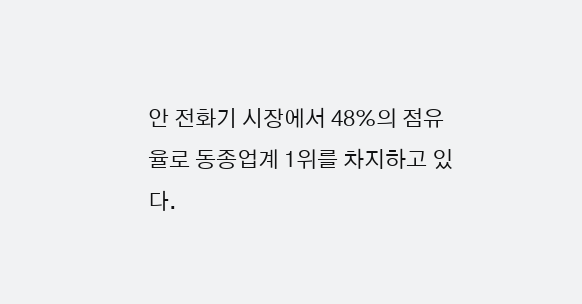안 전화기 시장에서 48%의 점유율로 동종업계 1위를 차지하고 있다.